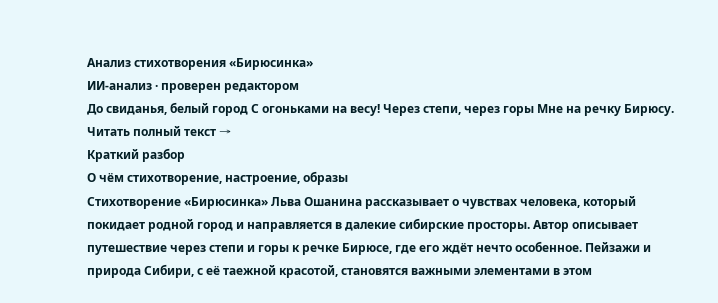Анализ стихотворения «Бирюсинка»
ИИ-анализ · проверен редактором
До свиданья, белый город С огоньками на весу! Через степи, через горы Мне на речку Бирюсу.
Читать полный текст →
Краткий разбор
О чём стихотворение, настроение, образы
Стихотворение «Бирюсинка» Льва Ошанина рассказывает о чувствах человека, который покидает родной город и направляется в далекие сибирские просторы. Автор описывает путешествие через степи и горы к речке Бирюсе, где его ждёт нечто особенное. Пейзажи и природа Сибири, с её таежной красотой, становятся важными элементами в этом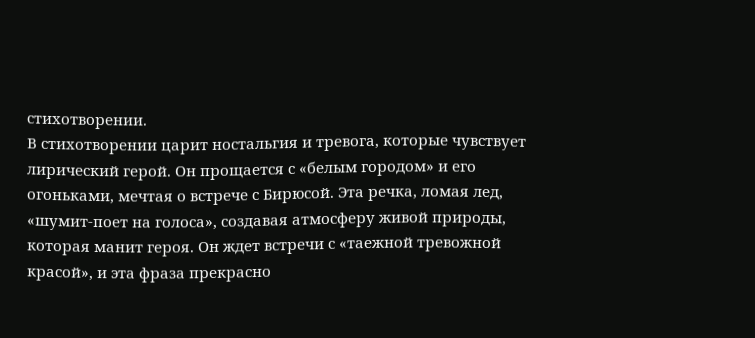стихотворении.
В стихотворении царит ностальгия и тревога, которые чувствует лирический герой. Он прощается с «белым городом» и его огоньками, мечтая о встрече с Бирюсой. Эта речка, ломая лед, «шумит-поет на голоса», создавая атмосферу живой природы, которая манит героя. Он ждет встречи с «таежной тревожной красой», и эта фраза прекрасно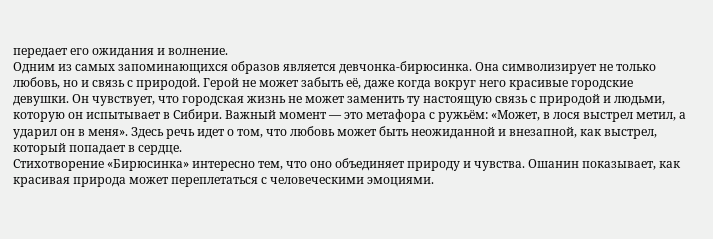передает его ожидания и волнение.
Одним из самых запоминающихся образов является девчонка-бирюсинка. Она символизирует не только любовь, но и связь с природой. Герой не может забыть её, даже когда вокруг него красивые городские девушки. Он чувствует, что городская жизнь не может заменить ту настоящую связь с природой и людьми, которую он испытывает в Сибири. Важный момент — это метафора с ружьём: «Может, в лося выстрел метил, а ударил он в меня». Здесь речь идет о том, что любовь может быть неожиданной и внезапной, как выстрел, который попадает в сердце.
Стихотворение «Бирюсинка» интересно тем, что оно объединяет природу и чувства. Ошанин показывает, как красивая природа может переплетаться с человеческими эмоциями.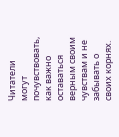Читатели могут почувствовать, как важно оставаться верным своим чувствам и не забывать о своих корнях.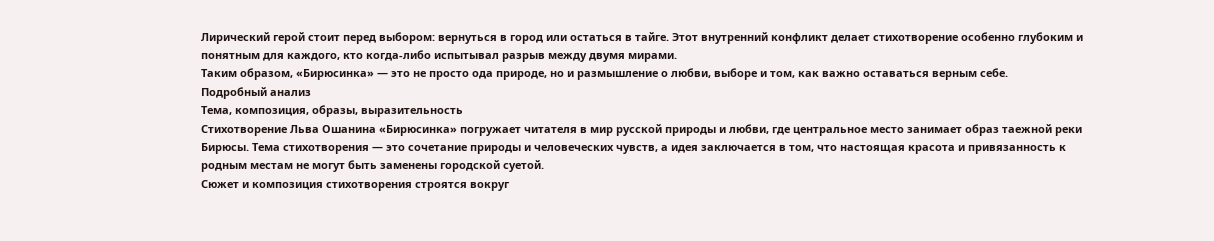Лирический герой стоит перед выбором: вернуться в город или остаться в тайге. Этот внутренний конфликт делает стихотворение особенно глубоким и понятным для каждого, кто когда-либо испытывал разрыв между двумя мирами.
Таким образом, «Бирюсинка» — это не просто ода природе, но и размышление о любви, выборе и том, как важно оставаться верным себе.
Подробный анализ
Тема, композиция, образы, выразительность
Стихотворение Льва Ошанина «Бирюсинка» погружает читателя в мир русской природы и любви, где центральное место занимает образ таежной реки Бирюсы. Тема стихотворения — это сочетание природы и человеческих чувств, а идея заключается в том, что настоящая красота и привязанность к родным местам не могут быть заменены городской суетой.
Сюжет и композиция стихотворения строятся вокруг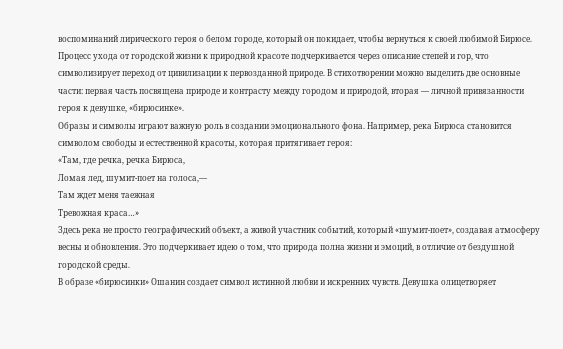воспоминаний лирического героя о белом городе, который он покидает, чтобы вернуться к своей любимой Бирюсе. Процесс ухода от городской жизни к природной красоте подчеркивается через описание степей и гор, что символизирует переход от цивилизации к первозданной природе. В стихотворении можно выделить две основные части: первая часть посвящена природе и контрасту между городом и природой, вторая — личной привязанности героя к девушке, «бирюсинке».
Образы и символы играют важную роль в создании эмоционального фона. Например, река Бирюса становится символом свободы и естественной красоты, которая притягивает героя:
«Там, где речка, речка Бирюса,
Ломая лед, шумит-поет на голоса,—
Там ждет меня таежная
Тревожная краса…»
Здесь река не просто географический объект, а живой участник событий, который «шумит-поет», создавая атмосферу весны и обновления. Это подчеркивает идею о том, что природа полна жизни и эмоций, в отличие от бездушной городской среды.
В образе «бирюсинки» Ошанин создает символ истинной любви и искренних чувств. Девушка олицетворяет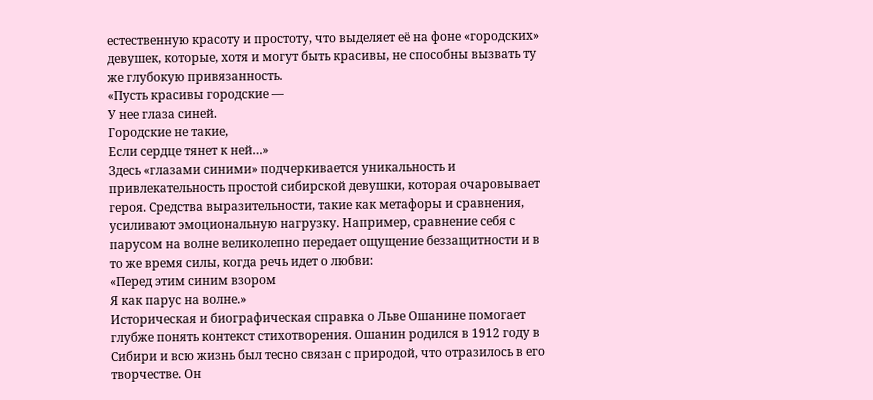естественную красоту и простоту, что выделяет её на фоне «городских» девушек, которые, хотя и могут быть красивы, не способны вызвать ту же глубокую привязанность.
«Пусть красивы городские —
У нее глаза синей.
Городские не такие,
Если сердце тянет к ней…»
Здесь «глазами синими» подчеркивается уникальность и привлекательность простой сибирской девушки, которая очаровывает героя. Средства выразительности, такие как метафоры и сравнения, усиливают эмоциональную нагрузку. Например, сравнение себя с парусом на волне великолепно передает ощущение беззащитности и в то же время силы, когда речь идет о любви:
«Перед этим синим взором
Я как парус на волне.»
Историческая и биографическая справка о Льве Ошанине помогает глубже понять контекст стихотворения. Ошанин родился в 1912 году в Сибири и всю жизнь был тесно связан с природой, что отразилось в его творчестве. Он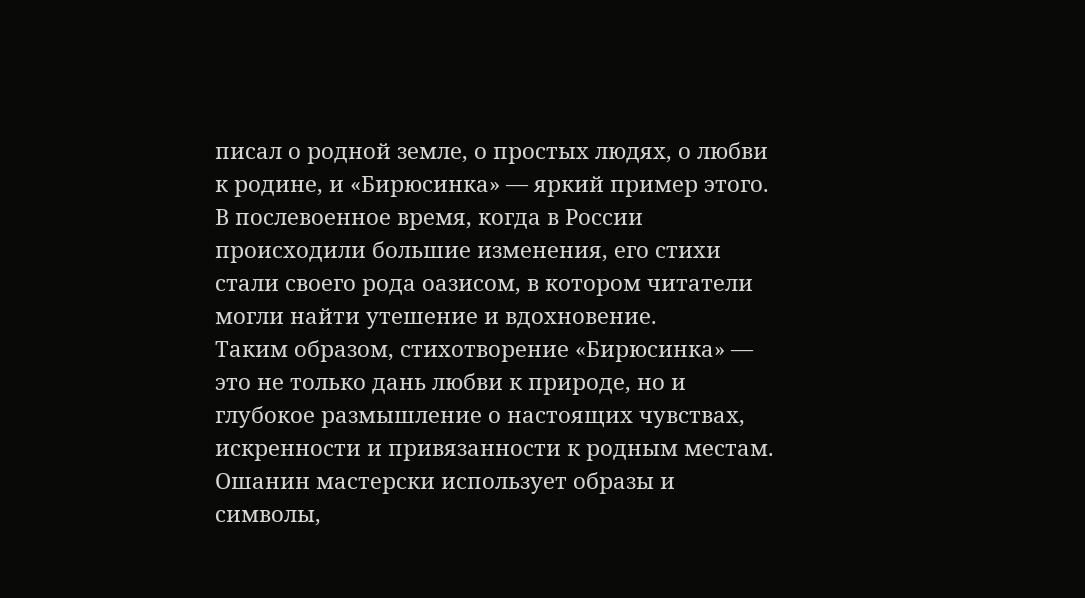писал о родной земле, о простых людях, о любви к родине, и «Бирюсинка» — яркий пример этого. В послевоенное время, когда в России происходили большие изменения, его стихи стали своего рода оазисом, в котором читатели могли найти утешение и вдохновение.
Таким образом, стихотворение «Бирюсинка» — это не только дань любви к природе, но и глубокое размышление о настоящих чувствах, искренности и привязанности к родным местам. Ошанин мастерски использует образы и символы,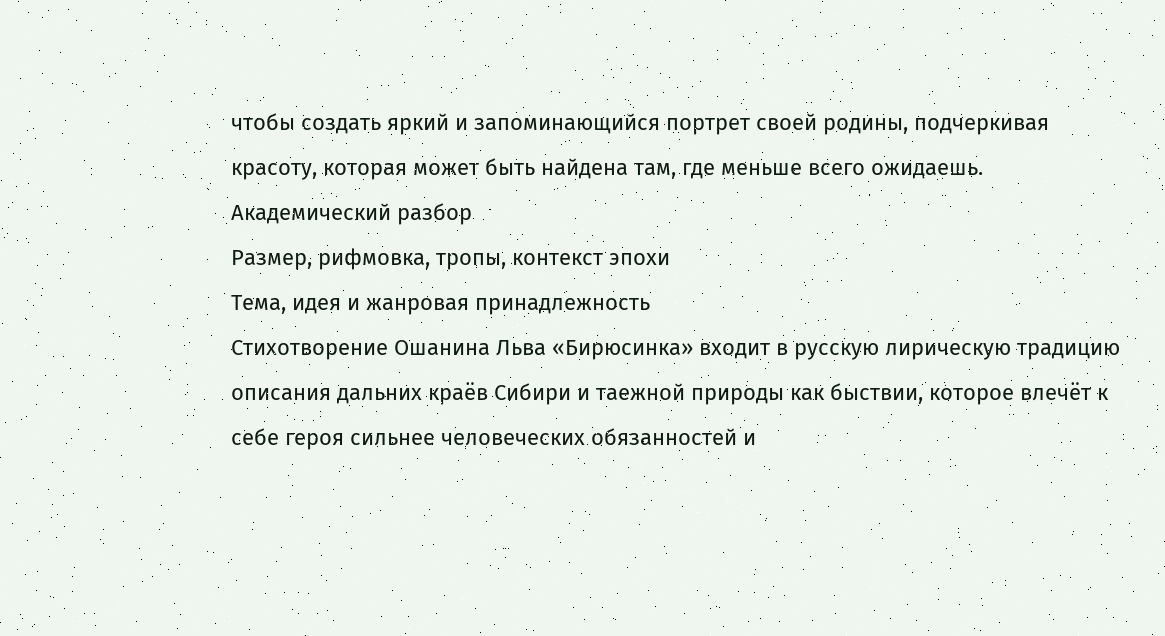чтобы создать яркий и запоминающийся портрет своей родины, подчеркивая красоту, которая может быть найдена там, где меньше всего ожидаешь.
Академический разбор
Размер, рифмовка, тропы, контекст эпохи
Тема, идея и жанровая принадлежность
Стихотворение Ошанина Льва «Бирюсинка» входит в русскую лирическую традицию описания дальних краёв Сибири и таежной природы как быствии, которое влечёт к себе героя сильнее человеческих обязанностей и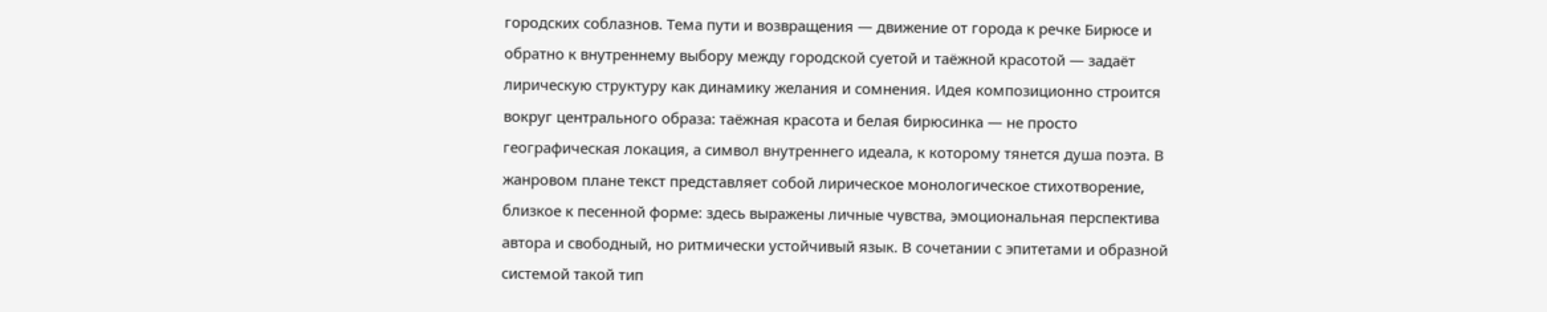городских соблазнов. Тема пути и возвращения — движение от города к речке Бирюсе и обратно к внутреннему выбору между городской суетой и таёжной красотой — задаёт лирическую структуру как динамику желания и сомнения. Идея композиционно строится вокруг центрального образа: таёжная красота и белая бирюсинка — не просто географическая локация, а символ внутреннего идеала, к которому тянется душа поэта. В жанровом плане текст представляет собой лирическое монологическое стихотворение, близкое к песенной форме: здесь выражены личные чувства, эмоциональная перспектива автора и свободный, но ритмически устойчивый язык. В сочетании с эпитетами и образной системой такой тип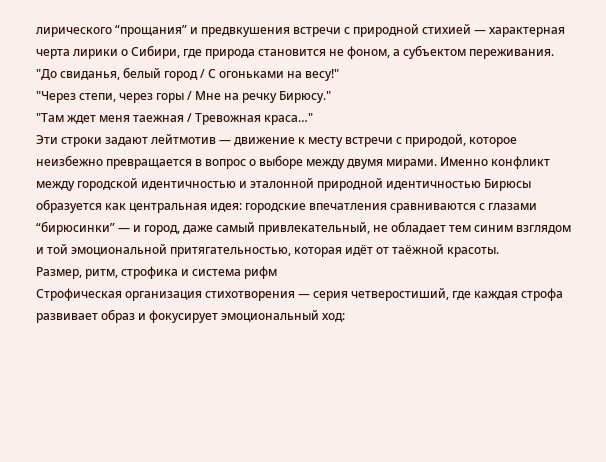лирического “прощания” и предвкушения встречи с природной стихией — характерная черта лирики о Сибири, где природа становится не фоном, а субъектом переживания.
"До свиданья, белый город / С огоньками на весу!"
"Через степи, через горы / Мне на речку Бирюсу."
"Там ждет меня таежная / Тревожная краса…"
Эти строки задают лейтмотив — движение к месту встречи с природой, которое неизбежно превращается в вопрос о выборе между двумя мирами. Именно конфликт между городской идентичностью и эталонной природной идентичностью Бирюсы образуется как центральная идея: городские впечатления сравниваются с глазами “бирюсинки” — и город, даже самый привлекательный, не обладает тем синим взглядом и той эмоциональной притягательностью, которая идёт от таёжной красоты.
Размер, ритм, строфика и система рифм
Строфическая организация стихотворения — серия четверостиший, где каждая строфа развивает образ и фокусирует эмоциональный ход: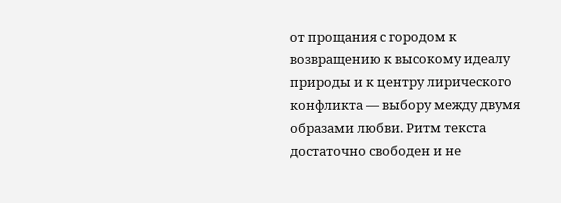от прощания с городом к возвращению к высокому идеалу природы и к центру лирического конфликта — выбору между двумя образами любви. Ритм текста достаточно свободен и не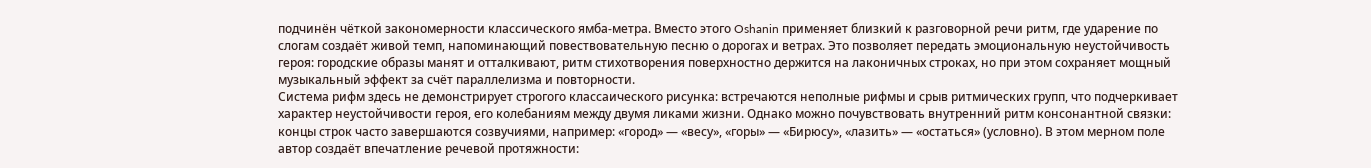подчинён чёткой закономерности классического ямба-метра. Вместо этого Oshanin применяет близкий к разговорной речи ритм, где ударение по слогам создаёт живой темп, напоминающий повествовательную песню о дорогах и ветрах. Это позволяет передать эмоциональную неустойчивость героя: городские образы манят и отталкивают, ритм стихотворения поверхностно держится на лаконичных строках, но при этом сохраняет мощный музыкальный эффект за счёт параллелизма и повторности.
Система рифм здесь не демонстрирует строгого классаического рисунка: встречаются неполные рифмы и срыв ритмических групп, что подчеркивает характер неустойчивости героя, его колебаниям между двумя ликами жизни. Однако можно почувствовать внутренний ритм консонантной связки: концы строк часто завершаются созвучиями, например: «город» — «весу», «горы» — «Бирюсу», «лазить» — «остаться» (условно). В этом мерном поле автор создаёт впечатление речевой протяжности: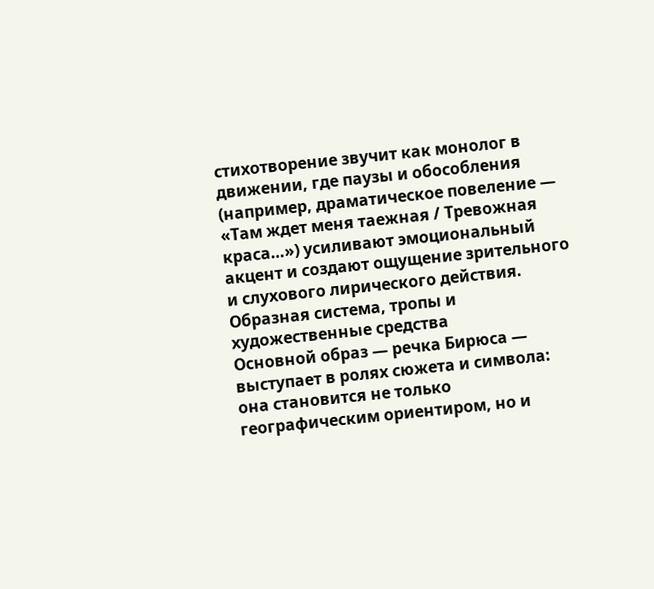стихотворение звучит как монолог в движении, где паузы и обособления (например, драматическое повеление — «Там ждет меня таежная / Тревожная краса…») усиливают эмоциональный акцент и создают ощущение зрительного и слухового лирического действия.
Образная система, тропы и художественные средства
Основной образ — речка Бирюса — выступает в ролях сюжета и символа: она становится не только географическим ориентиром, но и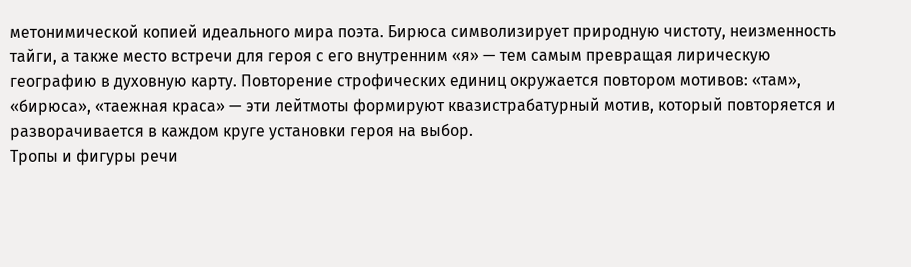метонимической копией идеального мира поэта. Бирюса символизирует природную чистоту, неизменность тайги, а также место встречи для героя с его внутренним «я» — тем самым превращая лирическую географию в духовную карту. Повторение строфических единиц окружается повтором мотивов: «там», «бирюса», «таежная краса» — эти лейтмоты формируют квазистрабатурный мотив, который повторяется и разворачивается в каждом круге установки героя на выбор.
Тропы и фигуры речи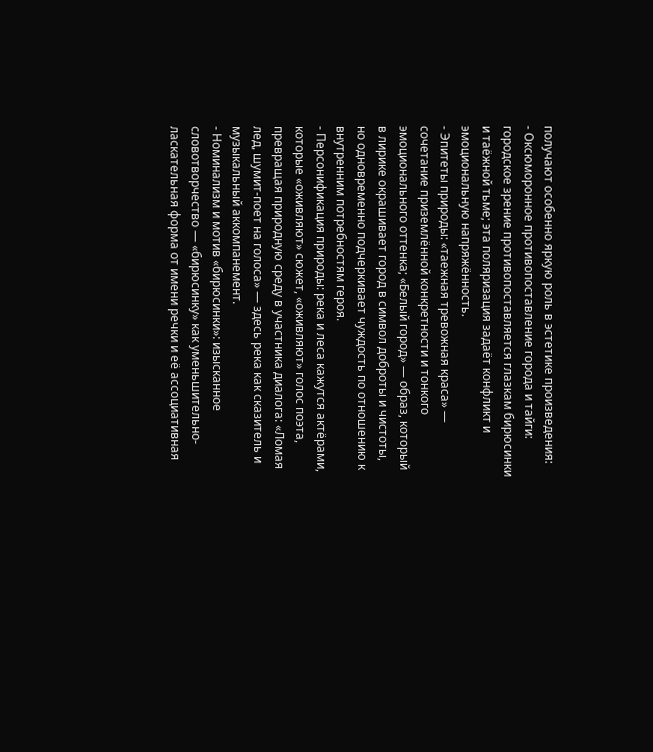получают особенно яркую роль в эстетике произведения:
- Оксюморонное противопоставление города и тайги: городское зрение противопоставляется глазкам бирюсинки и таёжной тьме; эта поляризация задаёт конфликт и эмоциональную напряжённость.
- Эпитеты природы: «таежная тревожная краса» — сочетание приземлённой конкретности и тонкого эмоционального оттенка; «Белый город» — образ, который в лирике окрашивает город в символ доброты и чистоты, но одновременно подчеркивает чуждость по отношению к внутренним потребностям героя.
- Персонификация природы: река и леса кажутся актёрами, которые «оживляют» сюжет, «оживляют» голос поэта, превращая природную среду в участника диалога: «Ломая лед, шумит-поет на голоса» — здесь река как сказитель и музыкальный аккомпанемент.
- Номинализм и мотив «бирюсинки»: изысканное словотворчество — «бирюсинку» как уменьшительно-ласкательная форма от имени речки и её ассоциативная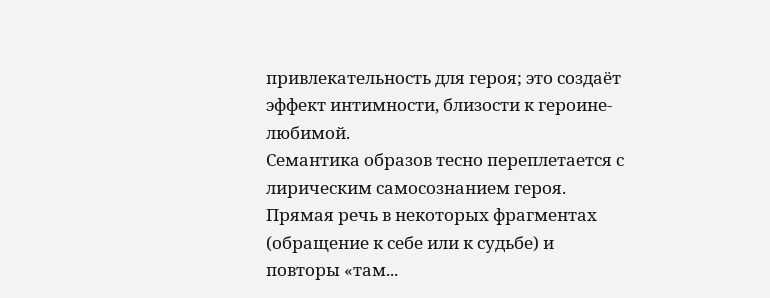привлекательность для героя; это создаёт эффект интимности, близости к героине-любимой.
Семантика образов тесно переплетается с лирическим самосознанием героя. Прямая речь в некоторых фрагментах (обращение к себе или к судьбе) и повторы «там...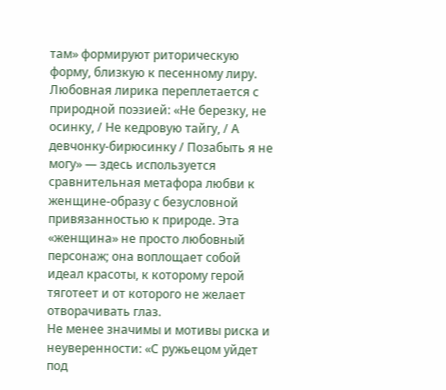там» формируют риторическую форму, близкую к песенному лиру. Любовная лирика переплетается с природной поэзией: «Не березку, не осинку, / Не кедровую тайгу, / А девчонку-бирюсинку / Позабыть я не могу» — здесь используется сравнительная метафора любви к женщине-образу с безусловной привязанностью к природе. Эта «женщина» не просто любовный персонаж; она воплощает собой идеал красоты, к которому герой тяготеет и от которого не желает отворачивать глаз.
Не менее значимы и мотивы риска и неуверенности: «С ружьeцом уйдет под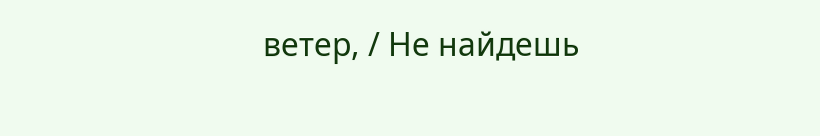ветер, / Не найдешь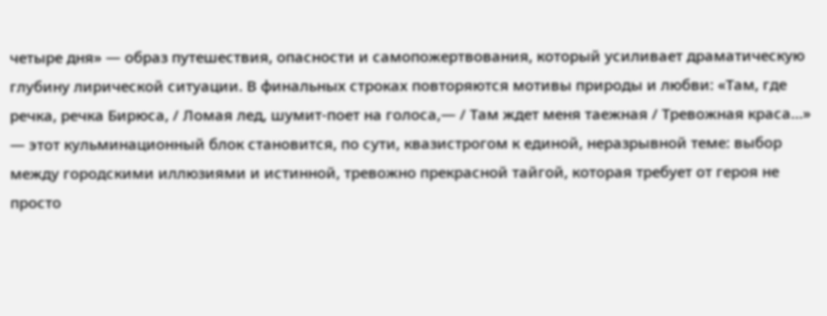четыре дня» — образ путешествия, опасности и самопожертвования, который усиливает драматическую глубину лирической ситуации. В финальных строках повторяются мотивы природы и любви: «Там, где речка, речка Бирюса, / Ломая лед, шумит-поет на голоса,— / Там ждет меня таежная / Тревожная краса…» — этот кульминационный блок становится, по сути, квазистрогом к единой, неразрывной теме: выбор между городскими иллюзиями и истинной, тревожно прекрасной тайгой, которая требует от героя не просто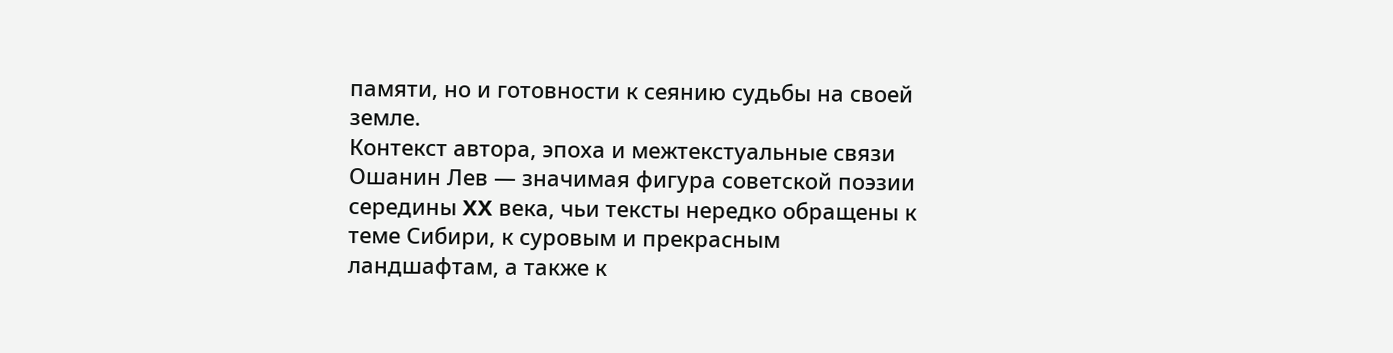памяти, но и готовности к сеянию судьбы на своей земле.
Контекст автора, эпоха и межтекстуальные связи
Ошанин Лев — значимая фигура советской поэзии середины XX века, чьи тексты нередко обращены к теме Сибири, к суровым и прекрасным ландшафтам, а также к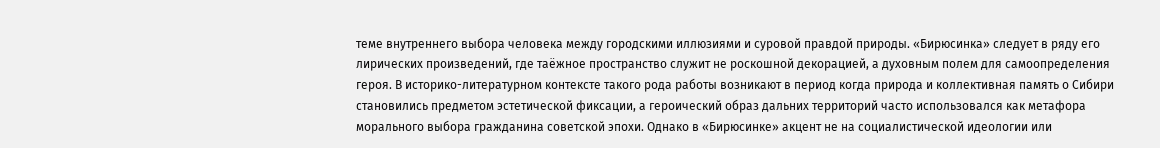теме внутреннего выбора человека между городскими иллюзиями и суровой правдой природы. «Бирюсинка» следует в ряду его лирических произведений, где таёжное пространство служит не роскошной декорацией, а духовным полем для самоопределения героя. В историко-литературном контексте такого рода работы возникают в период когда природа и коллективная память о Сибири становились предметом эстетической фиксации, а героический образ дальних территорий часто использовался как метафора морального выбора гражданина советской эпохи. Однако в «Бирюсинке» акцент не на социалистической идеологии или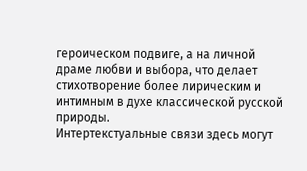героическом подвиге, а на личной драме любви и выбора, что делает стихотворение более лирическим и интимным в духе классической русской природы.
Интертекстуальные связи здесь могут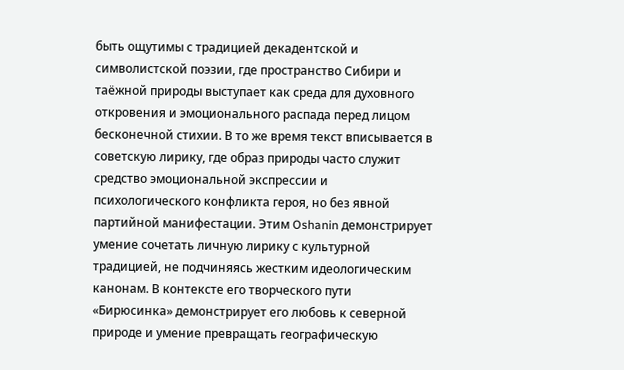быть ощутимы с традицией декадентской и символистской поэзии, где пространство Сибири и таёжной природы выступает как среда для духовного откровения и эмоционального распада перед лицом бесконечной стихии. В то же время текст вписывается в советскую лирику, где образ природы часто служит средство эмоциональной экспрессии и психологического конфликта героя, но без явной партийной манифестации. Этим Oshanin демонстрирует умение сочетать личную лирику с культурной традицией, не подчиняясь жестким идеологическим канонам. В контексте его творческого пути «Бирюсинка» демонстрирует его любовь к северной природе и умение превращать географическую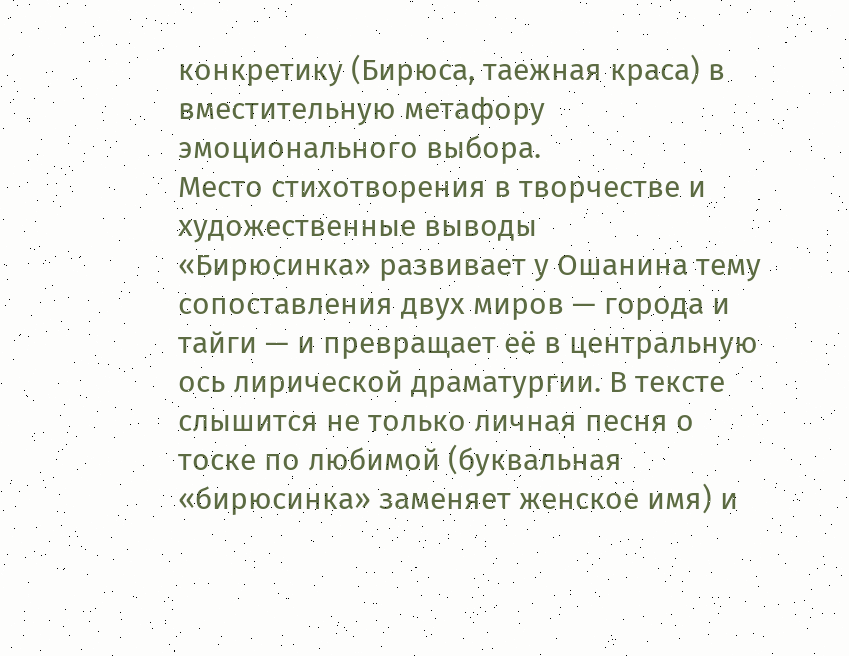конкретику (Бирюса, таежная краса) в вместительную метафору эмоционального выбора.
Место стихотворения в творчестве и художественные выводы
«Бирюсинка» развивает у Ошанина тему сопоставления двух миров — города и тайги — и превращает её в центральную ось лирической драматургии. В тексте слышится не только личная песня о тоске по любимой (буквальная «бирюсинка» заменяет женское имя) и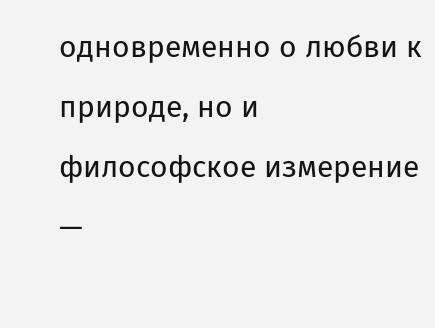одновременно о любви к природе, но и философское измерение —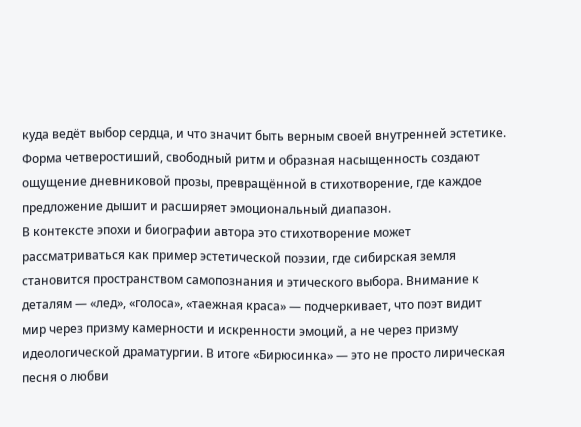куда ведёт выбор сердца, и что значит быть верным своей внутренней эстетике. Форма четверостиший, свободный ритм и образная насыщенность создают ощущение дневниковой прозы, превращённой в стихотворение, где каждое предложение дышит и расширяет эмоциональный диапазон.
В контексте эпохи и биографии автора это стихотворение может рассматриваться как пример эстетической поэзии, где сибирская земля становится пространством самопознания и этического выбора. Внимание к деталям — «лед», «голоса», «таежная краса» — подчеркивает, что поэт видит мир через призму камерности и искренности эмоций, а не через призму идеологической драматургии. В итоге «Бирюсинка» — это не просто лирическая песня о любви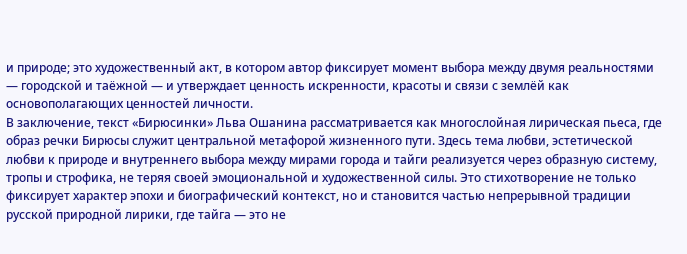и природе; это художественный акт, в котором автор фиксирует момент выбора между двумя реальностями — городской и таёжной — и утверждает ценность искренности, красоты и связи с землёй как основополагающих ценностей личности.
В заключение, текст «Бирюсинки» Льва Ошанина рассматривается как многослойная лирическая пьеса, где образ речки Бирюсы служит центральной метафорой жизненного пути. Здесь тема любви, эстетической любви к природе и внутреннего выбора между мирами города и тайги реализуется через образную систему, тропы и строфика, не теряя своей эмоциональной и художественной силы. Это стихотворение не только фиксирует характер эпохи и биографический контекст, но и становится частью непрерывной традиции русской природной лирики, где тайга — это не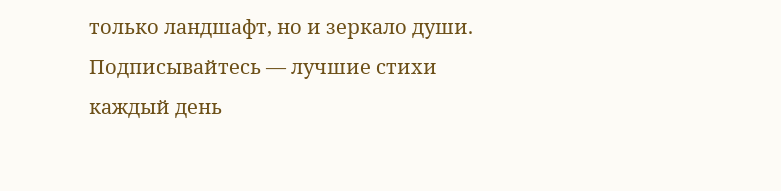только ландшафт, но и зеркало души.
Подписывайтесь — лучшие стихи каждый день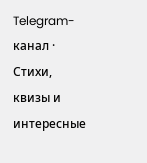Telegram-канал · Стихи, квизы и интересные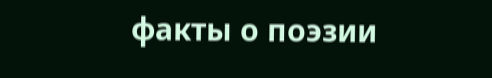факты о поэзии